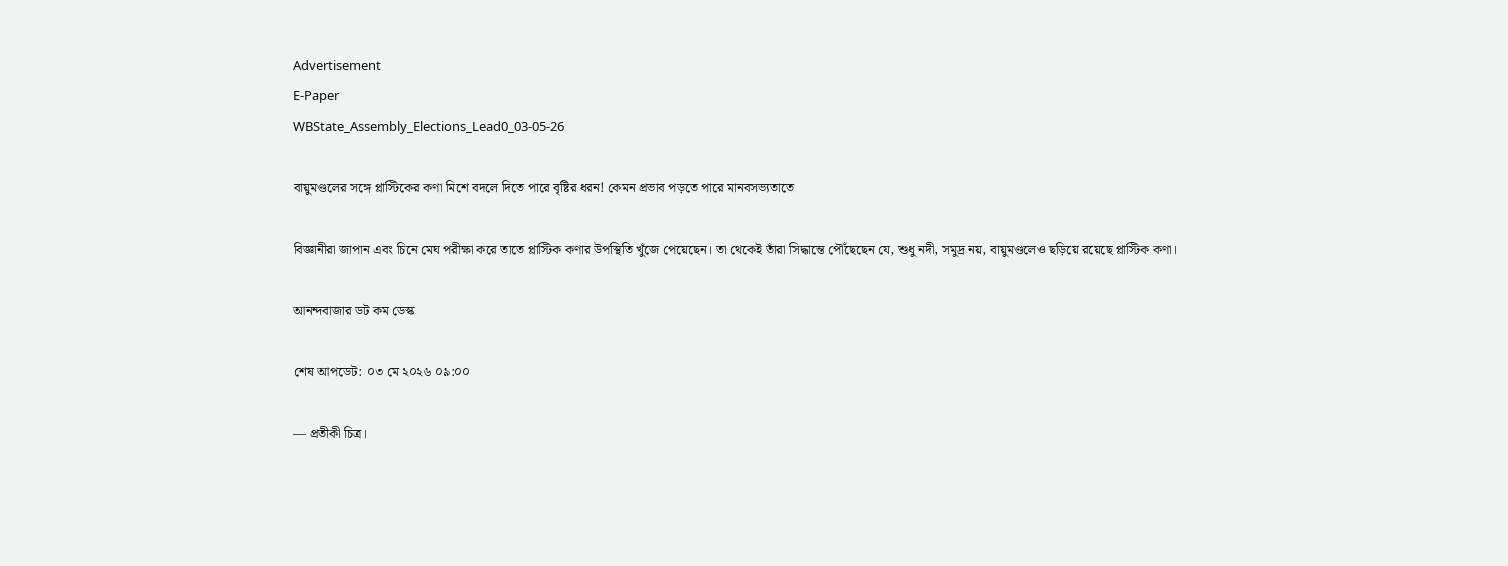Advertisement
E-Paper
WBState_Assembly_Elections_Lead0_03-05-26

বায়ুমণ্ডলের সঙ্গে প্লাস্টিকের কণা মিশে বদলে দিতে পারে বৃষ্টির ধরন! কেমন প্রভাব পড়তে পারে মানবসভ্যতাতে

বিজ্ঞানীরা জাপান এবং চিনে মেঘ পরীক্ষা করে তাতে প্লাস্টিক কণার উপস্থিতি খুঁজে পেয়েছেন। তা থেকেই তাঁরা সিদ্ধান্তে পৌঁছেছেন যে, শুধু নদী, সমুদ্র নয়, বায়ুমণ্ডলেও ছড়িয়ে রয়েছে প্লাস্টিক কণা।

আনন্দবাজার ডট কম ডেস্ক

শেষ আপডেট: ০৩ মে ২০২৬ ০৯:০০

— প্রতীকী চিত্র।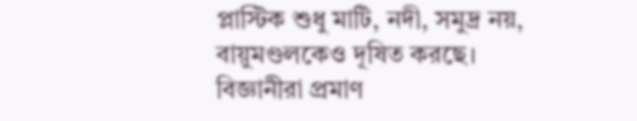প্লাস্টিক শুধু মাটি, নদী, সমুদ্র নয়, বায়ুমণ্ডলকেও দূষিত করছে। বিজ্ঞানীরা প্রমাণ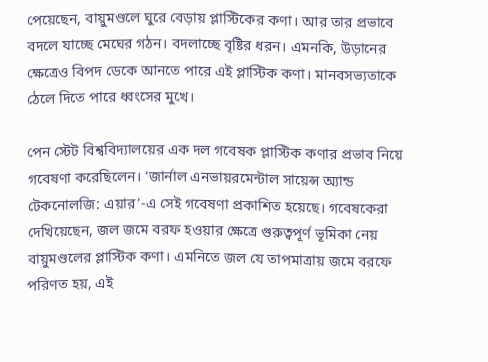পেয়েছেন, বায়ুমণ্ডলে ঘুরে বেড়ায় প্লাস্টিকের কণা। আর তার প্রভাবে বদলে যাচ্ছে মেঘের গঠন। বদলাচ্ছে বৃষ্টির ধরন। এমনকি, উড়ানের ক্ষেত্রেও বিপদ ডেকে আনতে পারে এই প্লাস্টিক কণা। মানবসভ্যতাকে ঠেলে দিতে পারে ধ্বংসের মুখে।

পেন স্টেট বিশ্ববিদ্যালয়ের এক দল গবেষক প্লাস্টিক কণার প্রভাব নিয়ে গবেষণা করেছিলেন। ‘জার্নাল এনভায়রমেন্টাল সায়েন্স অ্যান্ড টেকনোলজি: এয়ার’-এ সেই গবেষণা প্রকাশিত হয়েছে। গবেষকেরা দেখিয়েছেন, জল জমে বরফ হওয়ার ক্ষেত্রে গুরুত্বপূর্ণ ভূমিকা নেয় বায়ুমণ্ডলের প্লাস্টিক কণা। এমনিতে জল যে তাপমাত্রায় জমে বরফে পরিণত হয়, এই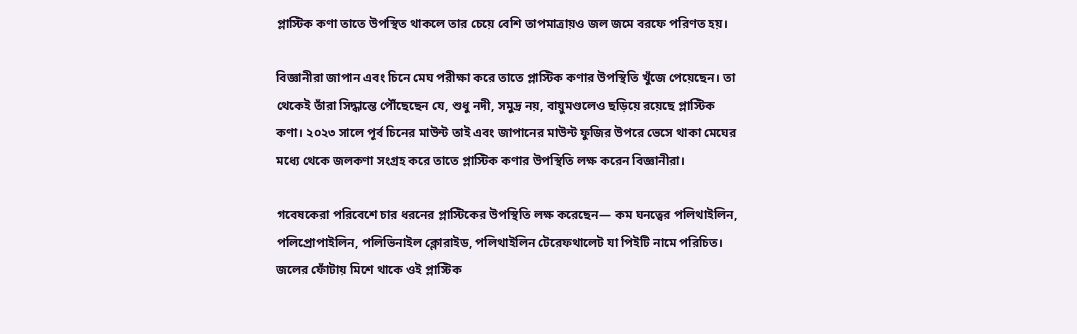প্লাস্টিক কণা তাতে উপস্থিত থাকলে তার চেয়ে বেশি তাপমাত্রায়ও জল জমে বরফে পরিণত হয়।

বিজ্ঞানীরা জাপান এবং চিনে মেঘ পরীক্ষা করে তাতে প্লাস্টিক কণার উপস্থিতি খুঁজে পেয়েছেন। তা থেকেই তাঁরা সিদ্ধান্তে পৌঁছেছেন যে, শুধু নদী, সমুদ্র নয়, বায়ুমণ্ডলেও ছড়িয়ে রয়েছে প্লাস্টিক কণা। ২০২৩ সালে পূর্ব চিনের মাউন্ট তাই এবং জাপানের মাউন্ট ফুজির উপরে ভেসে থাকা মেঘের মধ্যে থেকে জলকণা সংগ্রহ করে তাতে প্লাস্টিক কণার উপস্থিতি লক্ষ করেন বিজ্ঞানীরা।

গবেষকেরা পরিবেশে চার ধরনের প্লাস্টিকের উপস্থিতি লক্ষ করেছেন— কম ঘনত্বের পলিথাইলিন, পলিপ্রোপাইলিন, পলিভিনাইল ক্লোরাইড, পলিথাইলিন টেরেফথালেট যা পিইটি নামে পরিচিত। জলের ফোঁটায় মিশে থাকে ওই প্লাস্টিক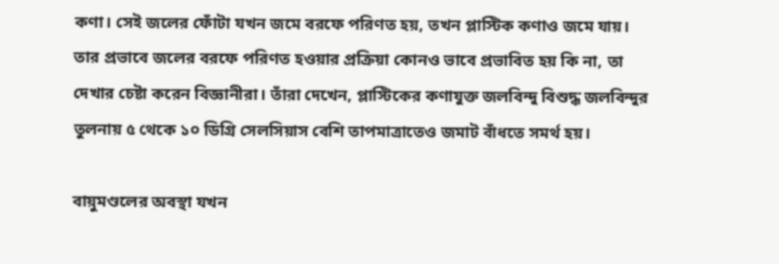কণা। সেই জলের ফোঁটা যখন জমে বরফে পরিণত হয়, তখন প্লাস্টিক কণাও জমে যায়। তার প্রভাবে জলের বরফে পরিণত হওয়ার প্রক্রিয়া কোনও ভাবে প্রভাবিত হয় কি না, তা দেখার চেষ্টা করেন বিজ্ঞানীরা। তাঁরা দেখেন, প্লাস্টিকের কণাযুক্ত জলবিন্দু বিশুদ্ধ জলবিন্দুর তুলনায় ৫ থেকে ১০ ডিগ্রি সেলসিয়াস বেশি তাপমাত্রাতেও জমাট বাঁধতে সমর্থ হয়।

বায়ুমণ্ডলের অবস্থা যখন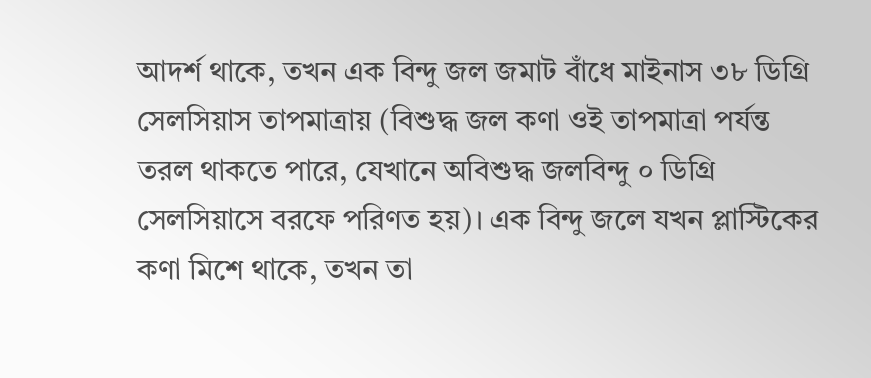আদর্শ থাকে, তখন এক বিন্দু জল জমাট বাঁধে মাইনাস ৩৮ ডিগ্রি সেলসিয়াস তাপমাত্রায় (বিশুদ্ধ জল কণা ওই তাপমাত্রা পর্যন্ত তরল থাকতে পারে, যেখানে অবিশুদ্ধ জলবিন্দু ০ ডিগ্রি সেলসিয়াসে বরফে পরিণত হয়)। এক বিন্দু জলে যখন প্লাস্টিকের কণা মিশে থাকে, তখন তা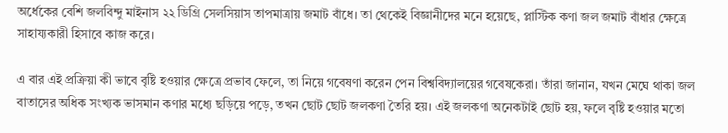অর্ধেকের বেশি জলবিন্দু মাইনাস ২২ ডিগ্রি সেলসিয়াস তাপমাত্রায় জমাট বাঁধে। তা থেকেই বিজ্ঞানীদের মনে হয়েছে, প্লাস্টিক কণা জল জমাট বাঁধার ক্ষেত্রে সাহায্যকারী হিসাবে কাজ করে।

এ বার এই প্রক্রিয়া কী ভাবে বৃষ্টি হওয়ার ক্ষেত্রে প্রভাব ফেলে, তা নিয়ে গবেষণা করেন পেন বিশ্ববিদ্যালয়ের গবেষকেরা। তাঁরা জানান, যখন মেঘে থাকা জল বাতাসের অধিক সংখ্যক ভাসমান কণার মধ্যে ছড়িয়ে পড়ে, তখন ছোট ছোট জলকণা তৈরি হয়। এই জলকণা অনেকটাই ছোট হয়, ফলে বৃষ্টি হওয়ার মতো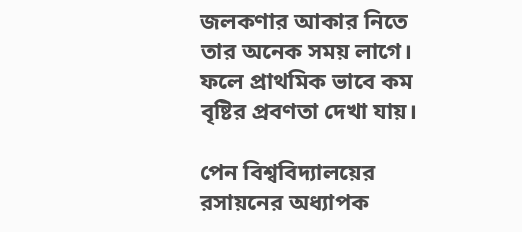জলকণার আকার নিতে তার অনেক সময় লাগে। ফলে প্রাথমিক ভাবে কম বৃষ্টির প্রবণতা দেখা যায়।

পেন বিশ্ববিদ্যালয়ের রসায়নের অধ্যাপক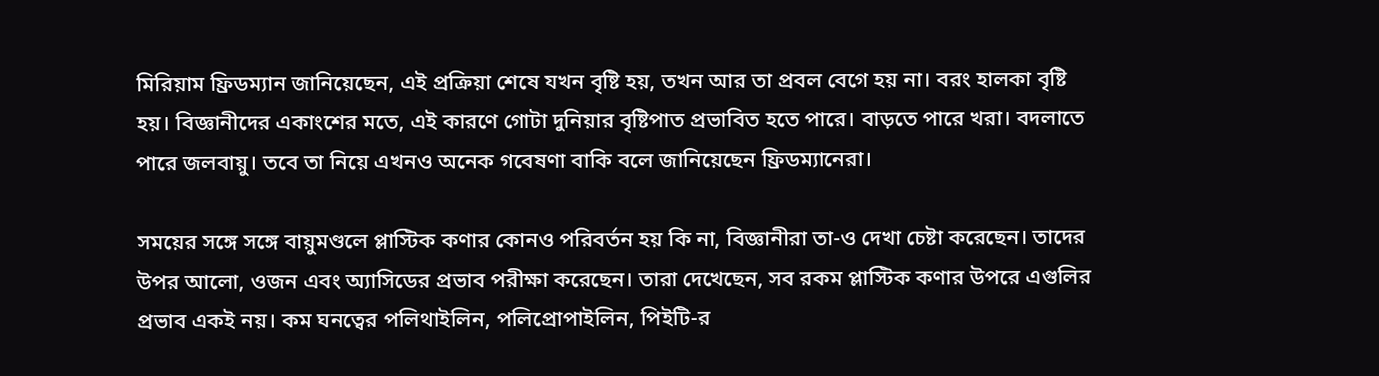মিরিয়াম ফ্রিডম্যান জানিয়েছেন, এই প্রক্রিয়া শেষে যখন বৃষ্টি হয়, তখন আর তা প্রবল বেগে হয় না। বরং হালকা বৃষ্টি হয়। বিজ্ঞানীদের একাংশের মতে, এই কারণে গোটা দুনিয়ার বৃষ্টিপাত প্রভাবিত হতে পারে। বাড়তে পারে খরা। বদলাতে পারে জলবায়ু। তবে তা নিয়ে এখনও অনেক গবেষণা বাকি বলে জানিয়েছেন ফ্রিডম্যানেরা।

সময়ের সঙ্গে সঙ্গে বায়ুমণ্ডলে প্লাস্টিক কণার কোনও পরিবর্তন হয় কি না, বিজ্ঞানীরা তা-ও দেখা চেষ্টা করেছেন। তাদের উপর আলো, ওজন এবং অ্যাসিডের প্রভাব পরীক্ষা করেছেন। তারা দেখেছেন, সব রকম প্লাস্টিক কণার উপরে এগুলির প্রভাব একই নয়। কম ঘনত্বের পলিথাইলিন, পলিপ্রোপাইলিন, পিইটি-র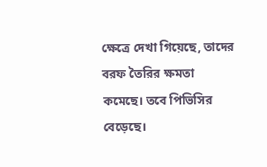ক্ষেত্রে দেখা গিয়েছে, তাদের বরফ তৈরির ক্ষমতা কমেছে। তবে পিভিসির বেড়েছে।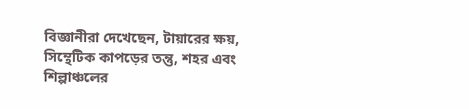বিজ্ঞানীরা দেখেছেন, টায়ারের ক্ষয়, সিন্থেটিক কাপড়ের তন্তু, শহর এবং শিল্পাঞ্চলের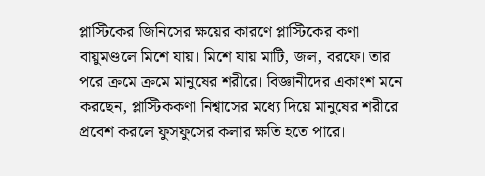প্লাস্টিকের জিনিসের ক্ষয়ের কারণে প্লাস্টিকের কণা বায়ুমণ্ডলে মিশে যায়। মিশে যায় মাটি, জল, বরফে। তার পরে ক্রমে ক্রমে মানুষের শরীরে। বিজ্ঞানীদের একাংশ মনে করছেন, প্লাস্টিককণা নিশ্বাসের মধ্যে দিয়ে মানুষের শরীরে প্রবেশ করলে ফুসফুসের কলার ক্ষতি হতে পারে।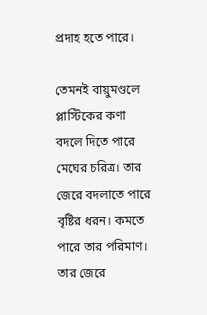প্রদাহ হতে পারে।

তেমনই বায়ুমণ্ডলে প্লাস্টিকের কণা বদলে দিতে পারে মেঘের চরিত্র। তার জেরে বদলাতে পারে বৃষ্টির ধরন। কমতে পারে তার পরিমাণ। তার জেরে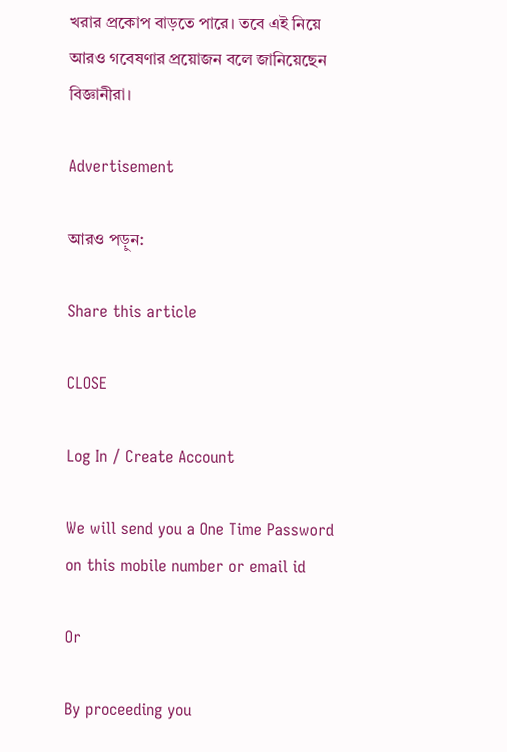খরার প্রকোপ বাড়তে পারে। তবে এই নিয়ে আরও গবেষণার প্রয়োজন বলে জানিয়েছেন বিজ্ঞানীরা।

Advertisement

আরও পড়ুন:

Share this article

CLOSE

Log In / Create Account

We will send you a One Time Password on this mobile number or email id

Or

By proceeding you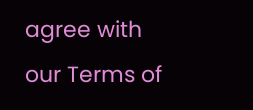agree with our Terms of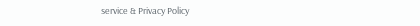service & Privacy Policy